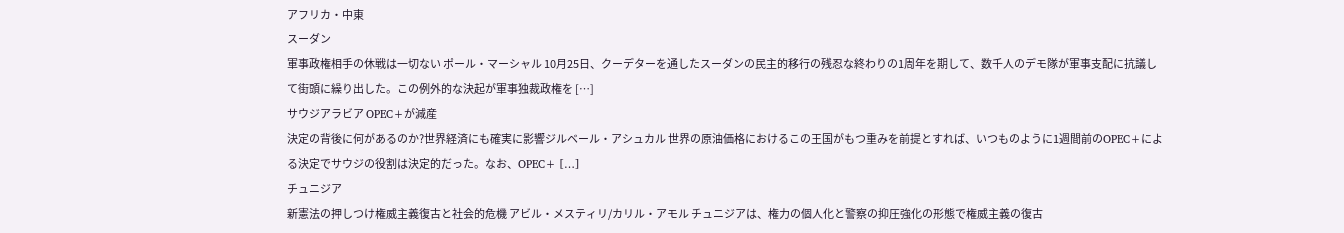アフリカ・中東
スーダン
軍事政権相手の休戦は一切ない ポール・マーシャル 10月25日、クーデターを通したスーダンの民主的移行の残忍な終わりの1周年を期して、数千人のデモ隊が軍事支配に抗議して街頭に繰り出した。この例外的な決起が軍事独裁政権を […]
サウジアラビア OPEC+が減産
決定の背後に何があるのか?世界経済にも確実に影響ジルベール・アシュカル 世界の原油価格におけるこの王国がもつ重みを前提とすれば、いつものように1週間前のOPEC+による決定でサウジの役割は決定的だった。なお、OPEC+ […]
チュニジア
新憲法の押しつけ権威主義復古と社会的危機 アビル・メスティリ/カリル・アモル チュニジアは、権力の個人化と警察の抑圧強化の形態で権威主義の復古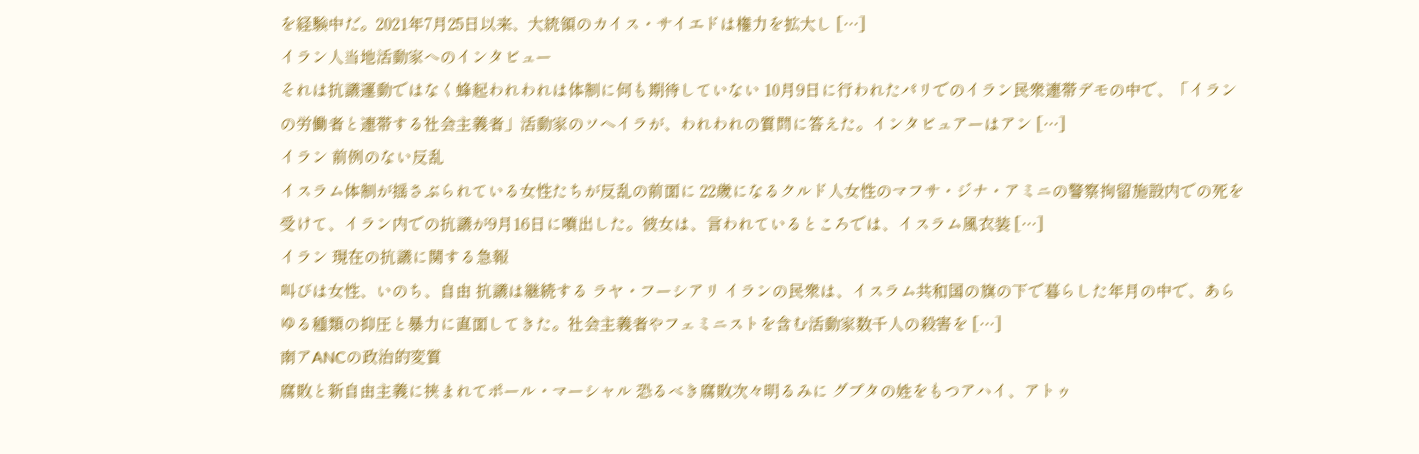を経験中だ。2021年7月25日以来、大統領のカイス・サイエドは権力を拡大し […]
イラン人当地活動家へのインタビュー
それは抗議運動ではなく蜂起われわれは体制に何も期待していない 10月9日に行われたパリでのイラン民衆連帯デモの中で、「イランの労働者と連帯する社会主義者」活動家のソヘイラが、われわれの質問に答えた。インタビュアーはアン […]
イラン 前例のない反乱
イスラム体制が揺さぶられている女性たちが反乱の前面に 22歳になるクルド人女性のマフサ・ジナ・アミニの警察拘留施設内での死を受けて、イラン内での抗議が9月16日に噴出した。彼女は、言われているところでは、イスラム風衣装 […]
イラン 現在の抗議に関する急報
叫びは女性、いのち、自由 抗議は継続する ラヤ・フーシアリ イランの民衆は、イスラム共和国の旗の下で暮らした年月の中で、あらゆる種類の抑圧と暴力に直面してきた。社会主義者やフェミニストを含む活動家数千人の殺害を […]
南アANCの政治的変質
腐敗と新自由主義に挟まれてポール・マーシャル 恐るべき腐敗次々明るみに グプタの姓をもつアハイ、アトゥ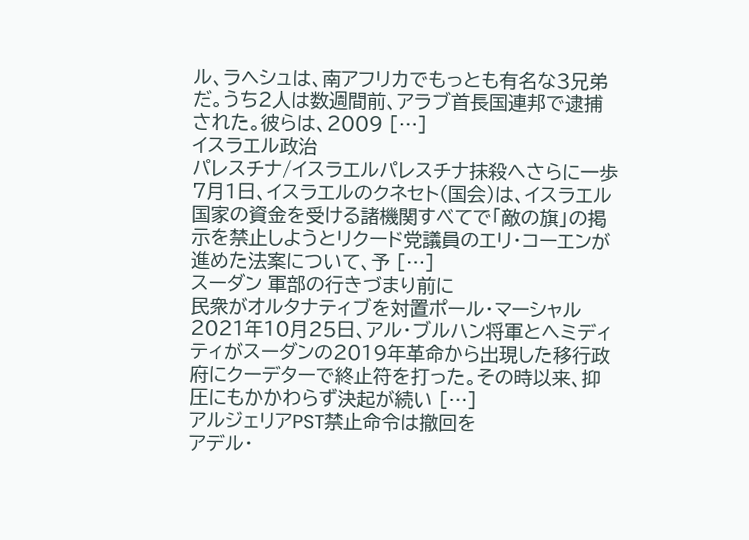ル、ラヘシュは、南アフリカでもっとも有名な3兄弟だ。うち2人は数週間前、アラブ首長国連邦で逮捕された。彼らは、2009 […]
イスラエル政治
パレスチナ/イスラエルパレスチナ抹殺へさらに一歩 7月1日、イスラエルのクネセト(国会)は、イスラエル国家の資金を受ける諸機関すべてで「敵の旗」の掲示を禁止しようとリクード党議員のエリ・コーエンが進めた法案について、予 […]
スーダン 軍部の行きづまり前に
民衆がオルタナティブを対置ポール・マーシャル 2021年10月25日、アル・ブルハン将軍とへミディティがスーダンの2019年革命から出現した移行政府にクーデターで終止符を打った。その時以来、抑圧にもかかわらず決起が続い […]
アルジェリアPST禁止命令は撤回を
アデル・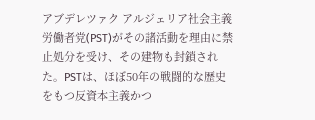アブデレツァク アルジェリア社会主義労働者党(PST)がその諸活動を理由に禁止処分を受け、その建物も封鎖された。PSTは、ほぼ50年の戦闘的な歴史をもつ反資本主義かつ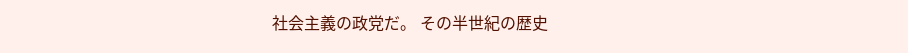社会主義の政党だ。 その半世紀の歴史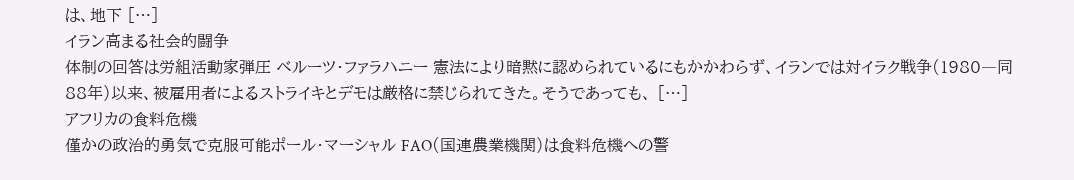は、地下 […]
イラン高まる社会的闘争
体制の回答は労組活動家弾圧 ベルーツ・ファラハニー 憲法により暗黙に認められているにもかかわらず、イランでは対イラク戦争(1980―同88年)以来、被雇用者によるストライキとデモは厳格に禁じられてきた。そうであっても、 […]
アフリカの食料危機
僅かの政治的勇気で克服可能ポール・マーシャル FAO(国連農業機関)は食料危機への警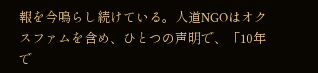報を今鳴らし続けている。人道NGOはオクスファムを含め、ひとつの声明で、「10年で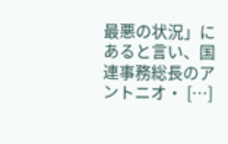最悪の状況」にあると言い、国連事務総長のアントニオ・ […]